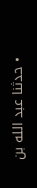• حدثنا عبد الله بن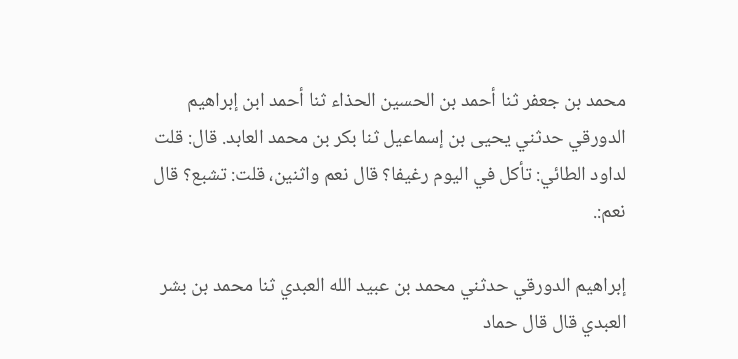محمد بن جعفر ثنا أحمد بن الحسين الحذاء ثنا أحمد ابن إبراهيم الدورقي حدثني يحيى بن إسماعيل ثنا بكر بن محمد العابد. قال: قلت لداود الطائي: تأكل في اليوم رغيفا؟ قال نعم واثنين، قلت: تشبع؟ قال نعم:.

إبراهيم الدورقي حدثني محمد بن عبيد الله العبدي ثنا محمد بن بشر العبدي قال قال حماد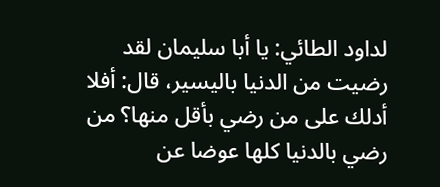لداود الطائي: يا أبا سليمان لقد رضيت من الدنيا باليسير، قال: أفلا أدلك على من رضي بأقل منها؟ من رضي بالدنيا كلها عوضا عن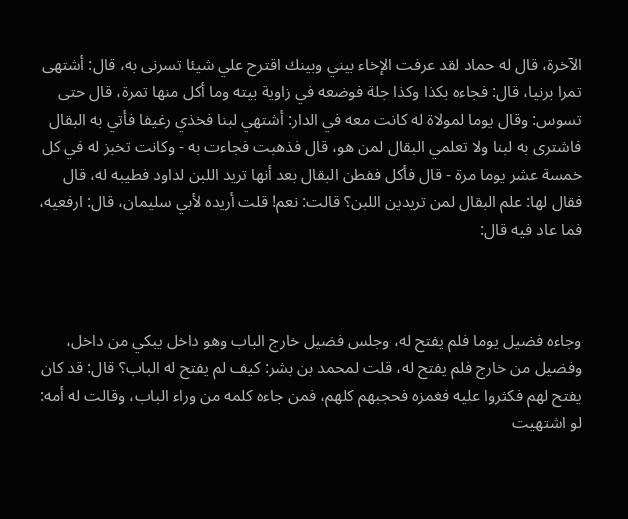الآخرة، قال له حماد لقد عرفت الإخاء بيني وبينك اقترح علي شيئا تسرنى به، قال: أشتهى تمرا برنيا، قال: فجاءه بكذا وكذا جلة فوضعه في زاوية بيته وما أكل منها تمرة، قال حتى تسوس: وقال يوما لمولاة له كانت معه في الدار: أشتهي لبنا فخذي رغيفا فأتي به البقال فاشترى به لبنا ولا تعلمي البقال لمن هو، قال فذهبت فجاءت به - وكانت تخبز له في كل خمسة عشر يوما مرة - قال فأكل ففطن البقال بعد أنها تريد اللبن لداود فطيبه له، قال فقال لها: علم البقال لمن تريدين اللبن؟ قالت: نعم! قلت أريده لأبي سليمان، قال: ارفعيه، فما عاد فيه قال:



وجاءه فضيل يوما فلم يفتح له، وجلس فضيل خارج الباب وهو داخل يبكي من داخل، وفضيل من خارج فلم يفتح له، قلت لمحمد بن بشر: كيف لم يفتح له الباب؟ قال: قد كان يفتح لهم فكثروا عليه فغمزه فحجبهم كلهم، فمن جاءه كلمه من وراء الباب، وقالت له أمه: لو اشتهيت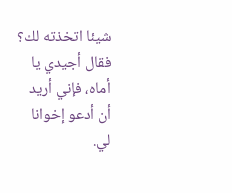شيئا اتخذته لك؟ فقال أجيدي يا أماه، فإني أريد أن أدعو إخوانا لي.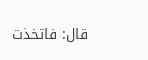قال: فاتخذت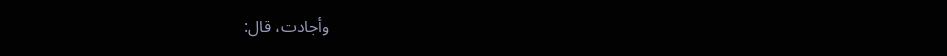وأجادت، قال: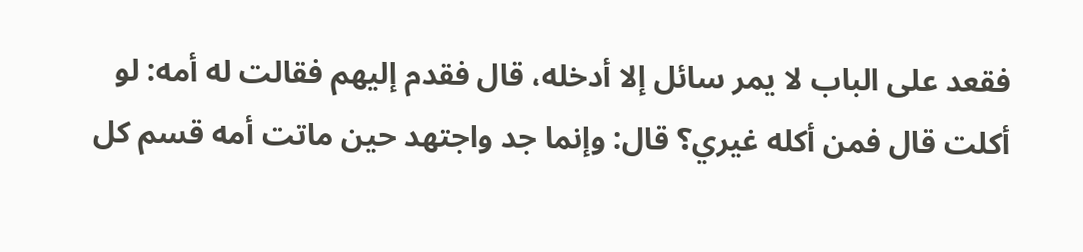فقعد على الباب لا يمر سائل إلا أدخله، قال فقدم إليهم فقالت له أمه: لو أكلت قال فمن أكله غيري؟ قال: وإنما جد واجتهد حين ماتت أمه قسم كل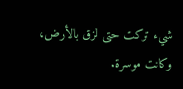شيء تركت حتى لزق بالأرض، وكانت موسرة.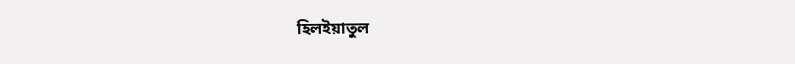হিলইয়াতুল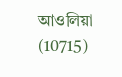আওলিয়া (10715)